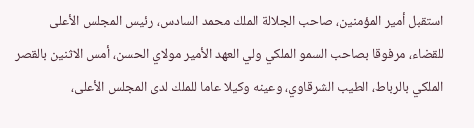استقبل أمير المؤمنين، صاحب الجلالة الملك محمد السادس، رئيس المجلس الأعلى للقضاء، مرفوقا بصاحب السمو الملكي ولي العهد الأمير مولاي الحسن، أمس الاثنين بالقصر الملكي بالرباط، الطيب الشرقاوي، وعينه وكيلا عاما للملك لدى المجلس الأعلى،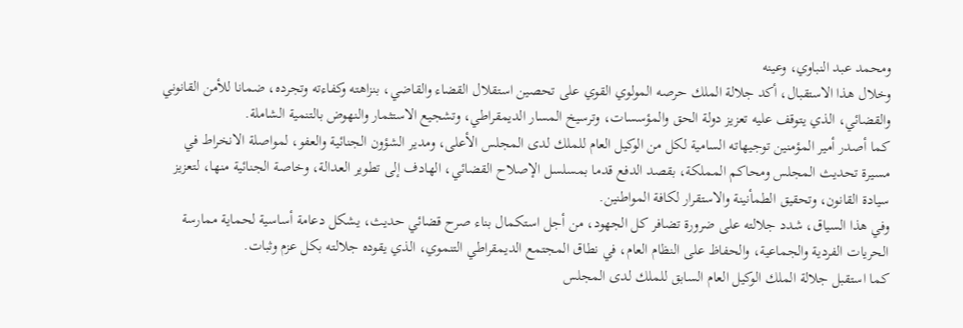ومحمد عبد النباوي، وعينه
وخلال هذا الاستقبال، أكد جلالة الملك حرصه المولوي القوي على تحصين استقلال القضاء والقاضي، بنزاهته وكفاءته وتجرده، ضمانا للأمن القانوني والقضائي، الذي يتوقف عليه تعزيز دولة الحق والمؤسسات، وترسيخ المسار الديمقراطي، وتشجيع الاستثمار والنهوض بالتنمية الشاملة.
كما أصدر أمير المؤمنين توجيهاته السامية لكل من الوكيل العام للملك لدى المجلس الأعلى، ومدير الشؤون الجنائية والعفو، لمواصلة الانخراط في مسيرة تحديث المجلس ومحاكم المملكة، بقصد الدفع قدما بمسلسل الإصلاح القضائي، الهادف إلى تطوير العدالة، وخاصة الجنائية منها، لتعزيز سيادة القانون، وتحقيق الطمأنينة والاستقرار لكافة المواطنين.
وفي هذا السياق، شدد جلالته على ضرورة تضافر كل الجهود، من أجل استكمال بناء صرح قضائي حديث، يشكل دعامة أساسية لحماية ممارسة الحريات الفردية والجماعية، والحفاظ على النظام العام، في نطاق المجتمع الديمقراطي التنموي، الذي يقوده جلالته بكل عزم وثبات.
كما استقبل جلالة الملك الوكيل العام السابق للملك لدى المجلس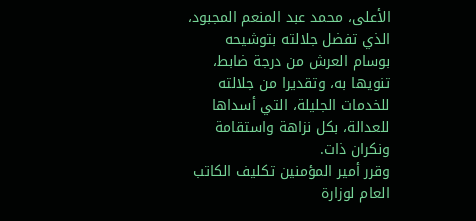الأعلى، محمد عبد المنعم المجبود، الذي تفضل جلالته بتوشيحه بوسام العرش من درجة ضابط، تنويها به، وتقديرا من جلالته للخدمات الجليلة، التي أسداها للعدالة، بكل نزاهة واستقامة ونكران ذات.
وقرر أمير المؤمنين تكليف الكاتب العام لوزارة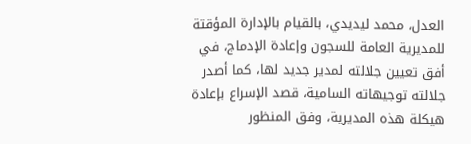العدل، محمد ليديدي، بالقيام بالإدارة المؤقتة للمديرية العامة للسجون وإعادة الإدماج، في أفق تعيين جلالته لمدير جديد لها، كما أصدر جلالته توجيهاته السامية، قصد الإسراع بإعادة هيكلة هذه المديرية، وفق المنظور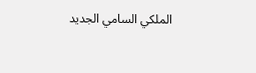الملكي السامي الجديد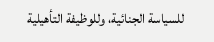للسياسة الجنائية، وللوظيفة التأهيلية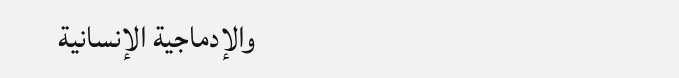والإدماجية الإنسانية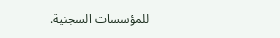للمؤسسات السجنية.